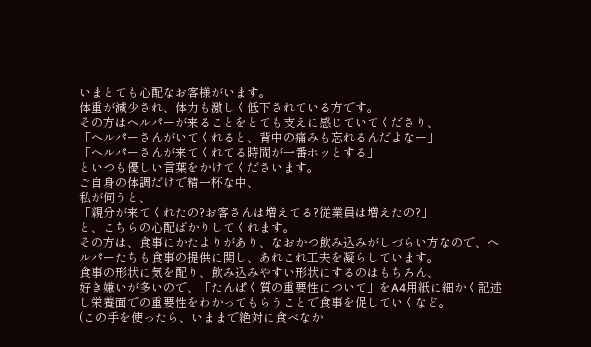いまとても心配なお客様がいます。
体重が減少され、体力も激しく低下されている方です。
その方はヘルパーが来ることをとても支えに感じていてくださり、
「ヘルパーさんがいてくれると、背中の痛みも忘れるんだよなー」
「ヘルパーさんが来てくれてる時間が一番ホッとする」
といつも優しい言葉をかけてくださいます。
ご自身の体調だけで精一杯な中、
私が伺うと、
「親分が来てくれたの?お客さんは増えてる?従業員は増えたの?」
と、こちらの心配ばかりしてくれます。
その方は、食事にかたよりがあり、なおかつ飲み込みがしづらい方なので、ヘルパーたちも食事の提供に関し、あれこれ工夫を凝らしています。
食事の形状に気を配り、飲み込みやすい形状にするのはもちろん、
好き嫌いが多いので、「たんぱく質の重要性について」をA4用紙に細かく記述し栄養面での重要性をわかってもらうことで食事を促していくなど。
(この手を使ったら、いままで絶対に食べなか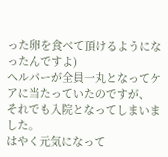った卵を食べて頂けるようになったんですよ)
ヘルパーが全員一丸となってケアに当たっていたのですが、
それでも入院となってしまいました。
はやく元気になって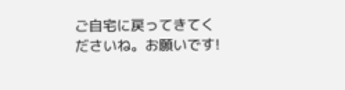ご自宅に戻ってきてくださいね。お願いです!